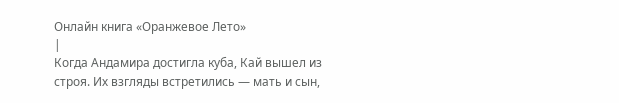Онлайн книга «Оранжевое Лето»
|
Когда Андамира достигла куба, Кай вышел из строя. Их взгляды встретились — мать и сын,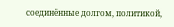соединённые долгом, политикой,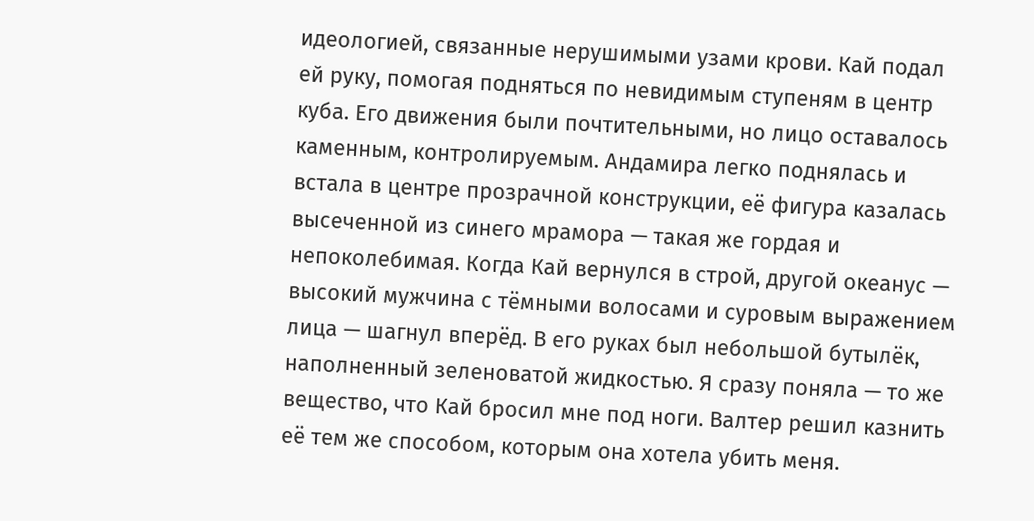идеологией, связанные нерушимыми узами крови. Кай подал ей руку, помогая подняться по невидимым ступеням в центр куба. Его движения были почтительными, но лицо оставалось каменным, контролируемым. Андамира легко поднялась и встала в центре прозрачной конструкции, её фигура казалась высеченной из синего мрамора — такая же гордая и непоколебимая. Когда Кай вернулся в строй, другой океанус — высокий мужчина с тёмными волосами и суровым выражением лица — шагнул вперёд. В его руках был небольшой бутылёк, наполненный зеленоватой жидкостью. Я сразу поняла — то же вещество, что Кай бросил мне под ноги. Валтер решил казнить её тем же способом, которым она хотела убить меня.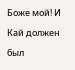Боже мой! И Кай должен был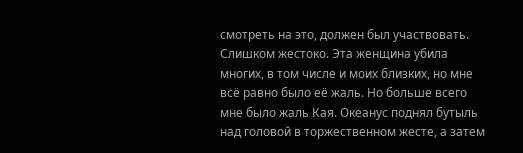смотреть на это, должен был участвовать. Слишком жестоко. Эта женщина убила многих, в том числе и моих близких, но мне всё равно было её жаль. Но больше всего мне было жаль Кая. Океанус поднял бутыль над головой в торжественном жесте, а затем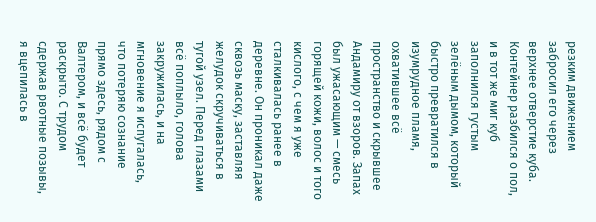резким движением забросил его через верхнее отверстие куба. Контейнер разбился о пол, и в тот же миг куб заполнился густым зелёным дымом, который быстро превратился в изумрудное пламя, охватившее всё пространство и скрывшее Андамиру от взоров. Запах был ужасающим — смесь горящей кожи, волос и того кислого, с чем я уже сталкивалась ранее в деревне. Он проникал даже сквозь маску, заставляя желудок скручиваться в тугой узел. Перед глазами всё поплыло, голова закружилась, и на мгновение я испугалась, что потеряю сознание прямо здесь, рядом с Валтером, и всё будет раскрыто. С трудом сдержав рвотные позывы, я вцепилась в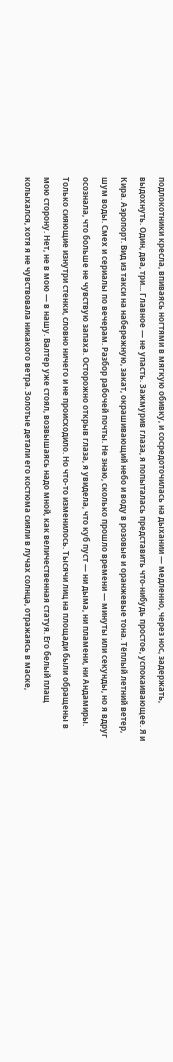подлокотники кресла, впиваясь ногтями в мягкую обивку, и сосредоточилась на дыхании — медленно, через нос, задержать, выдохнуть. Один, два, три... Главное — не упасть. Зажмурив глаза, я попыталась представить что-нибудь простое, успокаивающее. Я и Кира. Аэропорт. Вид из такси на набережную, закат, окрашивающий небо и воду в розовые и оранжевые тона. Тёплый летний ветер, шум воды. Смех и сериалы по вечерам. Разбор рабочей почты. Не знаю, сколько прошло времени — минуты или секунды, но я вдруг осознала, что больше не чувствую запаха. Осторожно открыв глаза, я увидела, что куб пуст — ни дыма, ни пламени, ни Андамиры. Только сияющие изнутри стенки, словно ничего и не происходило. Но что-то изменилось. Тысячи лиц на площади были обращены в мою сторону. Нет, не в мою — в нашу. Валтер уже стоял, возвышаясь надо мной, как величественная статуя. Его белый плащ колыхался, хотя я не чувствовала никакого ветра. Золотые детали его костюма сияли в лучах солнца, отражаясь в маске,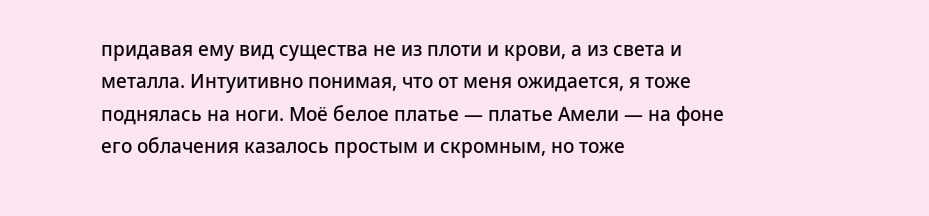придавая ему вид существа не из плоти и крови, а из света и металла. Интуитивно понимая, что от меня ожидается, я тоже поднялась на ноги. Моё белое платье — платье Амели — на фоне его облачения казалось простым и скромным, но тоже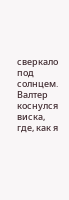сверкало под солнцем. Валтер коснулся виска, где, как я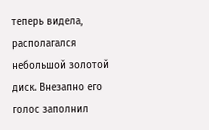теперь видела, располагался небольшой золотой диск. Внезапно его голос заполнил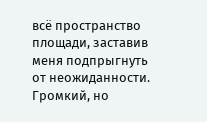всё пространство площади, заставив меня подпрыгнуть от неожиданности. Громкий, но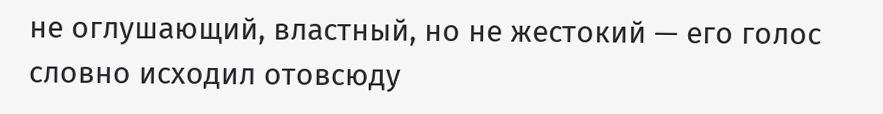не оглушающий, властный, но не жестокий — его голос словно исходил отовсюду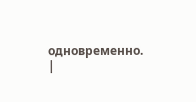одновременно. |